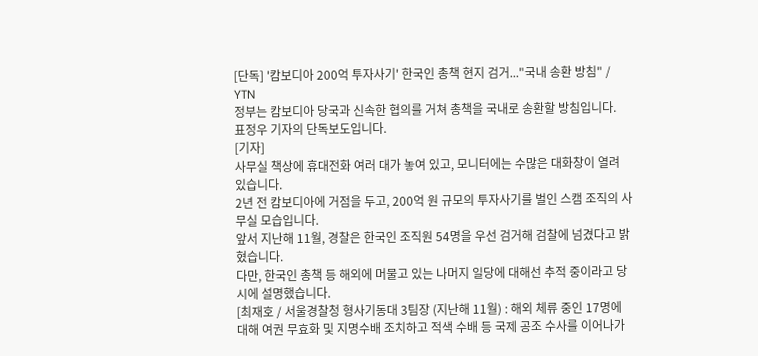[단독] '캄보디아 200억 투자사기' 한국인 총책 현지 검거..."국내 송환 방침" / YTN
정부는 캄보디아 당국과 신속한 협의를 거쳐 총책을 국내로 송환할 방침입니다.
표정우 기자의 단독보도입니다.
[기자]
사무실 책상에 휴대전화 여러 대가 놓여 있고, 모니터에는 수많은 대화창이 열려 있습니다.
2년 전 캄보디아에 거점을 두고, 200억 원 규모의 투자사기를 벌인 스캠 조직의 사무실 모습입니다.
앞서 지난해 11월, 경찰은 한국인 조직원 54명을 우선 검거해 검찰에 넘겼다고 밝혔습니다.
다만, 한국인 총책 등 해외에 머물고 있는 나머지 일당에 대해선 추적 중이라고 당시에 설명했습니다.
[최재호 / 서울경찰청 형사기동대 3팀장 (지난해 11월) : 해외 체류 중인 17명에 대해 여권 무효화 및 지명수배 조치하고 적색 수배 등 국제 공조 수사를 이어나가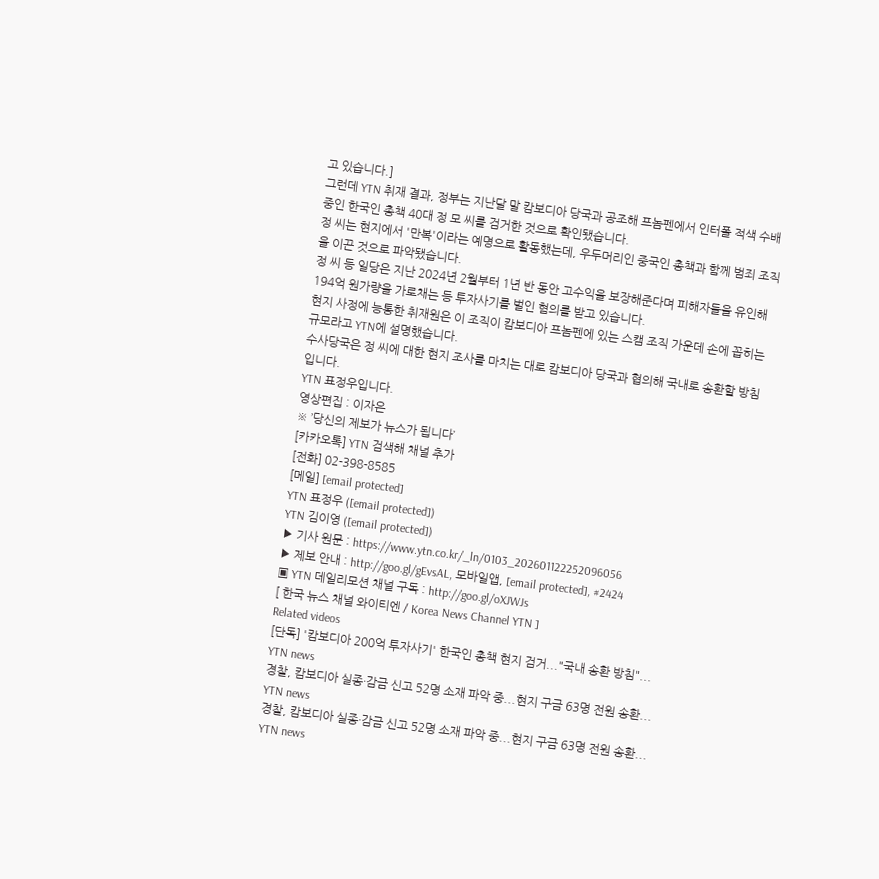고 있습니다.]
그런데 YTN 취재 결과, 정부는 지난달 말 캄보디아 당국과 공조해 프놈펜에서 인터폴 적색 수배 중인 한국인 총책 40대 정 모 씨를 검거한 것으로 확인됐습니다.
정 씨는 현지에서 '만복'이라는 예명으로 활동했는데, 우두머리인 중국인 총책과 함께 범죄 조직을 이끈 것으로 파악됐습니다.
정 씨 등 일당은 지난 2024년 2월부터 1년 반 동안 고수익을 보장해준다며 피해자들을 유인해 194억 원가량을 가로채는 등 투자사기를 벌인 혐의를 받고 있습니다.
현지 사정에 능통한 취재원은 이 조직이 캄보디아 프놈펜에 있는 스캠 조직 가운데 손에 꼽히는 규모라고 YTN에 설명했습니다.
수사당국은 정 씨에 대한 현지 조사를 마치는 대로 캄보디아 당국과 협의해 국내로 송환할 방침입니다.
YTN 표정우입니다.
영상편집 : 이자은
※ ’당신의 제보가 뉴스가 됩니다’
[카카오톡] YTN 검색해 채널 추가
[전화] 02-398-8585
[메일] [email protected]
YTN 표정우 ([email protected])
YTN 김이영 ([email protected])
▶ 기사 원문 : https://www.ytn.co.kr/_ln/0103_202601122252096056
▶ 제보 안내 : http://goo.gl/gEvsAL, 모바일앱, [email protected], #2424
▣ YTN 데일리모션 채널 구독 : http://goo.gl/oXJWJs
[ 한국 뉴스 채널 와이티엔 / Korea News Channel YTN ]
Related videos
[단독] '캄보디아 200억 투자사기' 한국인 총책 현지 검거..."국내 송환 방침"...
YTN news
경찰, 캄보디아 실종·감금 신고 52명 소재 파악 중...현지 구금 63명 전원 송환...
YTN news
경찰, 캄보디아 실종·감금 신고 52명 소재 파악 중...현지 구금 63명 전원 송환...
YTN news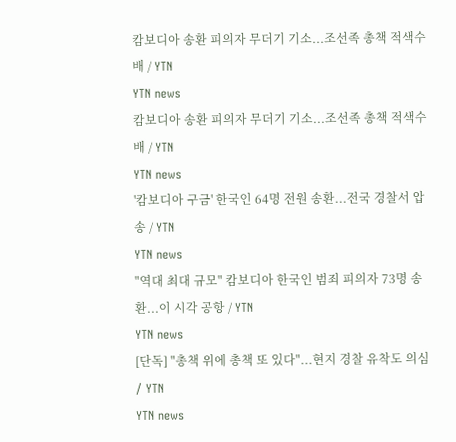캄보디아 송환 피의자 무더기 기소...조선족 총책 적색수배 / YTN
YTN news
캄보디아 송환 피의자 무더기 기소...조선족 총책 적색수배 / YTN
YTN news
'캄보디아 구금' 한국인 64명 전원 송환...전국 경찰서 압송 / YTN
YTN news
"역대 최대 규모" 캄보디아 한국인 범죄 피의자 73명 송환...이 시각 공항 / YTN
YTN news
[단독] "총책 위에 총책 또 있다"...현지 경찰 유착도 의심 / YTN
YTN news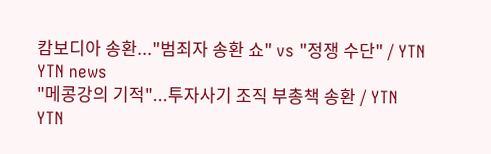캄보디아 송환..."범죄자 송환 쇼" vs "정쟁 수단" / YTN
YTN news
"메콩강의 기적"...투자사기 조직 부총책 송환 / YTN
YTN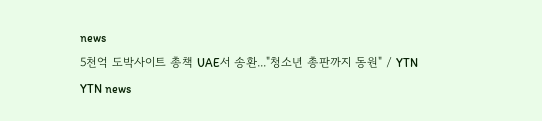news
5천억 도박사이트 총책 UAE서 송환..."청소년 총판까지 동원" / YTN
YTN news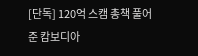[단독] 120억 스캠 총책 풀어준 캄보디아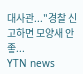대사관..."경찰 신고하면 모양새 안 좋...
YTN news